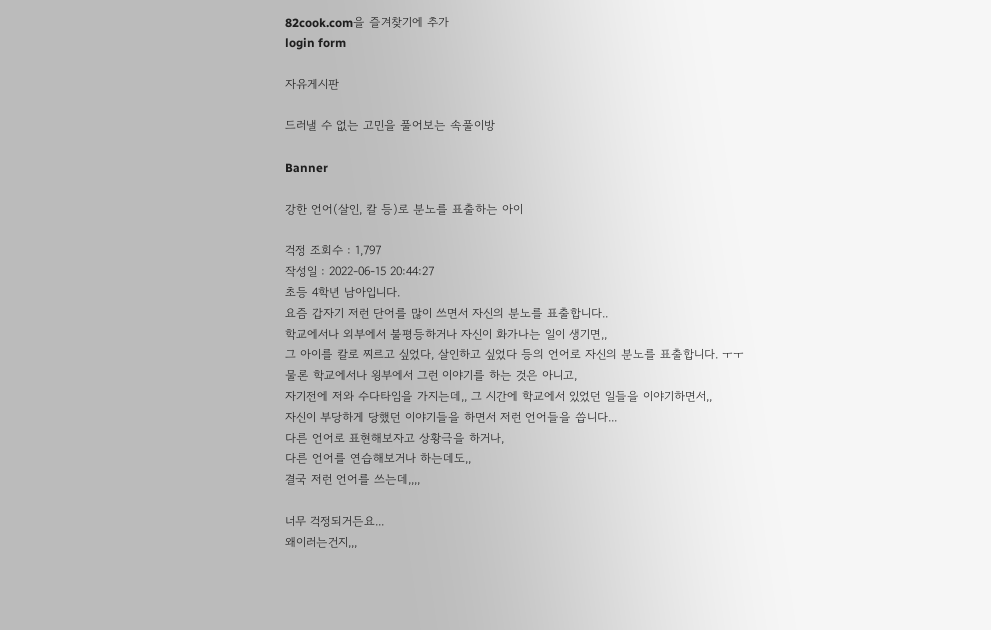82cook.com을 즐겨찾기에 추가
login form

자유게시판

드러낼 수 없는 고민을 풀어보는 속풀이방

Banner

강한 언어(살인, 칼 등)로 분노를 표출하는 아이

걱정 조회수 : 1,797
작성일 : 2022-06-15 20:44:27
초등 4학년 남아입니다.
요즘 갑자기 저런 단어를 많이 쓰면서 자신의 분노를 표출합니다..
학교에서나 외부에서 불평등하거나 자신이 화가나는 일이 생기면,,
그 아이를 칼로 찌르고 싶었다, 살인하고 싶었다 등의 언어로 자신의 분노를 표출합니다. ㅜㅜ
물론 학교에서나 욍부에서 그런 이야기를 하는 것은 아니고,
자기전에 저와 수다타임을 가지는데,, 그 시간에 학교에서 있었던 일들을 이야기하면서,,
자신이 부당하게 당했던 이야기들을 하면서 저런 언어들을 씁니다...
다른 언어로 표현해보자고 상황극을 하거나,
다른 언어를 연습해보거나 하는데도,,
결국 저런 언어를 쓰는데,,,,

너무 걱정되거든요...
왜이러는건지,,,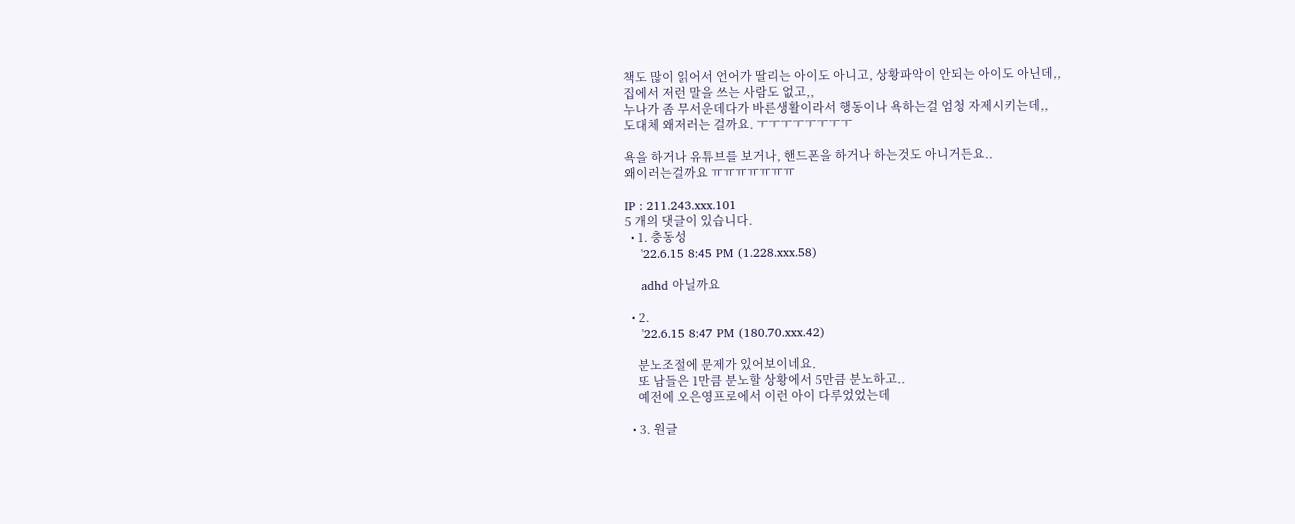책도 많이 읽어서 언어가 딸리는 아이도 아니고, 상황파악이 안되는 아이도 아닌데,,
집에서 저런 말을 쓰는 사람도 없고,,
누나가 좀 무서운데다가 바른생활이라서 행동이나 욕하는걸 엄청 자제시키는데,,
도대체 왜저러는 걸까요. ㅜㅜㅜㅜㅜㅜㅜㅜ

욕을 하거나 유튜브를 보거나, 핸드폰을 하거나 하는것도 아니거든요..
왜이러는걸까요 ㅠㅠㅠㅠㅠㅠㅠ

IP : 211.243.xxx.101
5 개의 댓글이 있습니다.
  • 1. 충동성
    '22.6.15 8:45 PM (1.228.xxx.58)

    adhd 아닐까요

  • 2.
    '22.6.15 8:47 PM (180.70.xxx.42)

    분노조절에 문제가 있어보이네요.
    또 남들은 1만큼 분노할 상황에서 5만큼 분노하고..
    예전에 오은영프로에서 이런 아이 다루었었는데

  • 3. 원글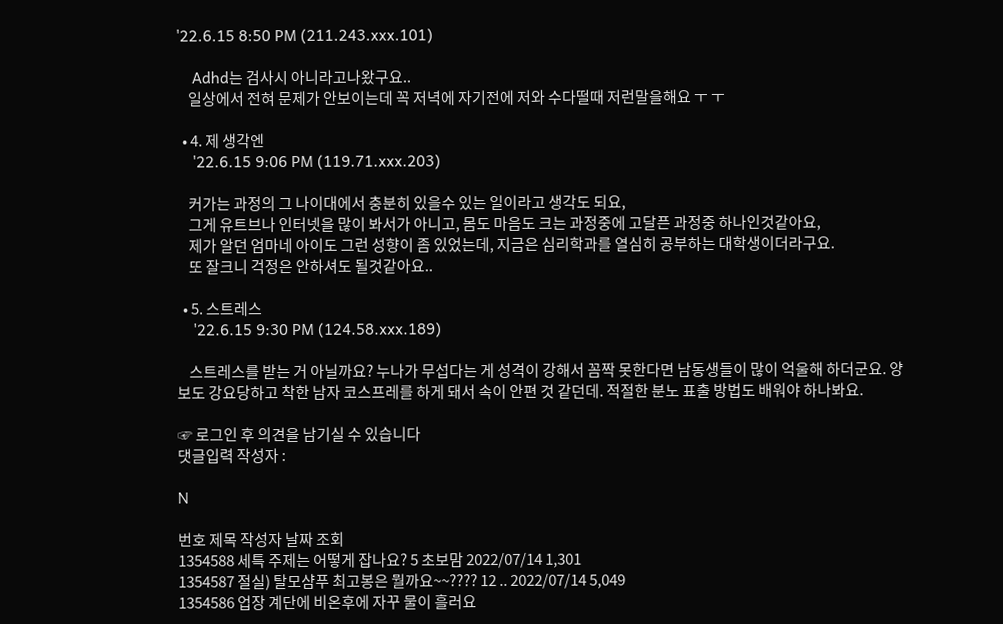'22.6.15 8:50 PM (211.243.xxx.101)

    Adhd는 검사시 아니라고나왔구요..
    일상에서 전혀 문제가 안보이는데 꼭 저녁에 자기전에 저와 수다떨때 저런말을해요 ㅜ ㅜ

  • 4. 제 생각엔
    '22.6.15 9:06 PM (119.71.xxx.203)

    커가는 과정의 그 나이대에서 충분히 있을수 있는 일이라고 생각도 되요,
    그게 유트브나 인터넷을 많이 봐서가 아니고, 몸도 마음도 크는 과정중에 고달픈 과정중 하나인것같아요,
    제가 알던 엄마네 아이도 그런 성향이 좀 있었는데, 지금은 심리학과를 열심히 공부하는 대학생이더라구요.
    또 잘크니 걱정은 안하셔도 될것같아요..

  • 5. 스트레스
    '22.6.15 9:30 PM (124.58.xxx.189)

    스트레스를 받는 거 아닐까요? 누나가 무섭다는 게 성격이 강해서 꼼짝 못한다면 남동생들이 많이 억울해 하더군요. 양보도 강요당하고 착한 남자 코스프레를 하게 돼서 속이 안편 것 같던데. 적절한 분노 표출 방법도 배워야 하나봐요.

☞ 로그인 후 의견을 남기실 수 있습니다
댓글입력 작성자 :

N

번호 제목 작성자 날짜 조회
1354588 세특 주제는 어떻게 잡나요? 5 초보맘 2022/07/14 1,301
1354587 절실) 탈모샴푸 최고봉은 뭘까요~~???? 12 .. 2022/07/14 5,049
1354586 업장 계단에 비온후에 자꾸 물이 흘러요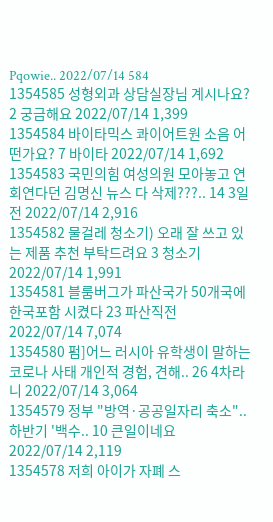Pqowie.. 2022/07/14 584
1354585 성형외과 상담실장님 계시나요? 2 궁금해요 2022/07/14 1,399
1354584 바이타믹스 콰이어트원 소음 어떤가요? 7 바이타 2022/07/14 1,692
1354583 국민의힘 여성의원 모아놓고 연회연다던 김명신 뉴스 다 삭제???.. 14 3일 전 2022/07/14 2,916
1354582 물걸레 청소기) 오래 잘 쓰고 있는 제품 추천 부탁드려요 3 청소기 2022/07/14 1,991
1354581 블룸버그가 파산국가 50개국에 한국포함 시켰다 23 파산직전 2022/07/14 7,074
1354580 펌]어느 러시아 유학생이 말하는 코로나 사태 개인적 경험, 견해.. 26 4차라니 2022/07/14 3,064
1354579 정부 "방역·공공일자리 축소"..하반기 '백수.. 10 큰일이네요 2022/07/14 2,119
1354578 저희 아이가 자폐 스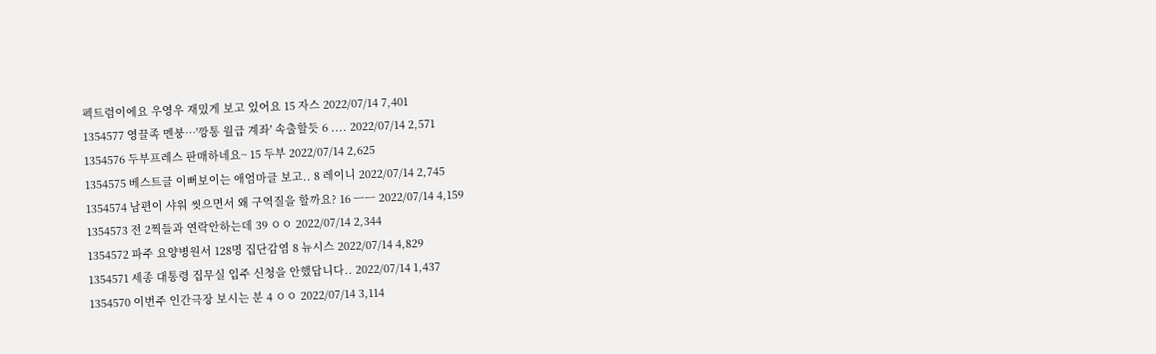펙트럼이에요 우영우 재밌게 보고 있어요 15 자스 2022/07/14 7,401
1354577 영끌족 멘붕…'깡통 월급 계좌' 속출할듯 6 .... 2022/07/14 2,571
1354576 두부프레스 판매하네요~ 15 두부 2022/07/14 2,625
1354575 베스트글 이뻐보이는 애엄마글 보고.. 8 레이니 2022/07/14 2,745
1354574 남편이 샤워 씻으면서 왜 구역질을 할까요? 16 ㅡㅡ 2022/07/14 4,159
1354573 전 2찍들과 연락안하는데 39 ㅇㅇ 2022/07/14 2,344
1354572 파주 요양병원서 128명 집단감염 8 뉴시스 2022/07/14 4,829
1354571 세종 대통령 집무실 입주 신청을 안했답니다.. 2022/07/14 1,437
1354570 이번주 인간극장 보시는 분 4 ㅇㅇ 2022/07/14 3,114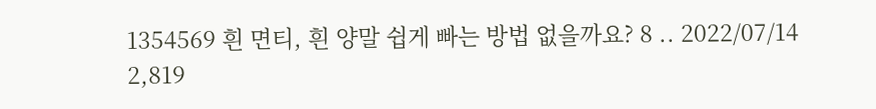1354569 흰 면티, 흰 양말 쉽게 빠는 방법 없을까요? 8 .. 2022/07/14 2,819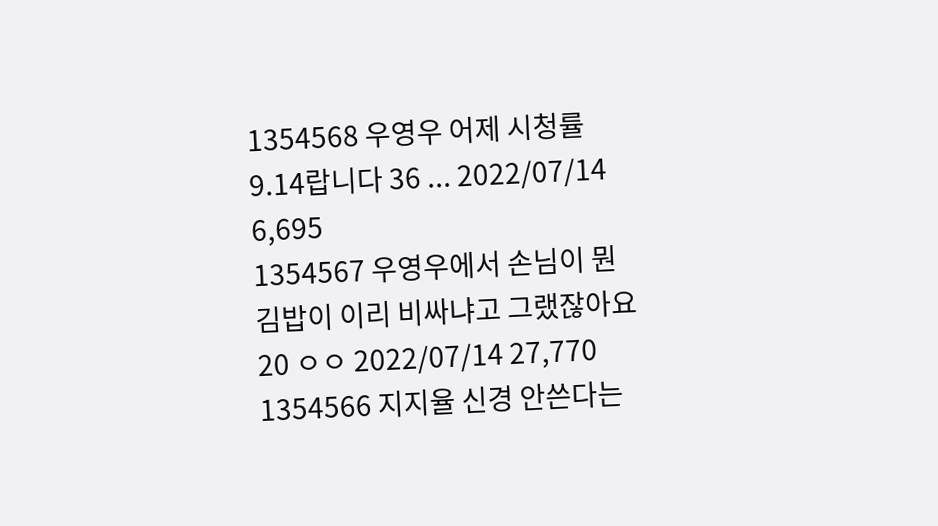1354568 우영우 어제 시청률 9.14랍니다 36 ... 2022/07/14 6,695
1354567 우영우에서 손님이 뭔 김밥이 이리 비싸냐고 그랬잖아요 20 ㅇㅇ 2022/07/14 27,770
1354566 지지율 신경 안쓴다는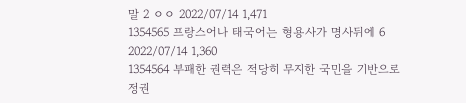말 2 ㅇㅇ 2022/07/14 1,471
1354565 프랑스어나 태국어는 형용사가 명사뒤에 6 2022/07/14 1,360
1354564 부패한 권력은 적당히 무지한 국민을 기반으로 정권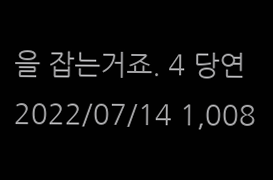을 잡는거죠. 4 당연 2022/07/14 1,008